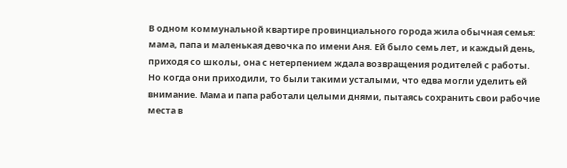В одном коммунальной квартире провинциального города жила обычная семья: мама, папа и маленькая девочка по имени Аня. Ей было семь лет, и каждый день, приходя со школы, она с нетерпением ждала возвращения родителей с работы. Но когда они приходили, то были такими усталыми, что едва могли уделить ей внимание. Мама и папа работали целыми днями, пытаясь сохранить свои рабочие места в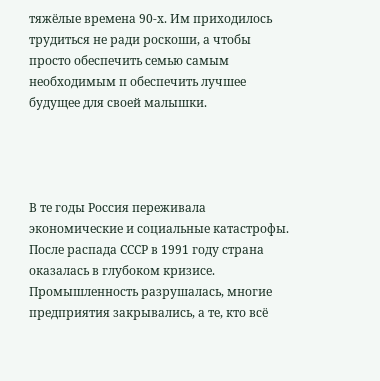тяжёлые времена 90-х. Им приходилось трудиться не ради роскоши, а чтобы просто обеспечить семью самым необходимым п обеспечить лучшее будущее для своей малышки.




В те годы Россия переживала экономические и социальные катастрофы. После распада СССР в 1991 году страна оказалась в глубоком кризисе. Промышленность разрушалась, многие предприятия закрывались, а те, кто всё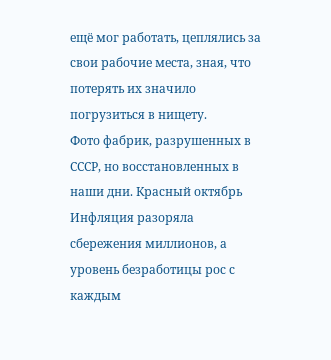ещё мог работать, цеплялись за свои рабочие места, зная, что потерять их значило погрузиться в нищету.
Фото фабрик, разрушенных в СССР, но восстановленных в наши дни. Красный октябрь
Инфляция разоряла сбережения миллионов, а уровень безработицы рос с каждым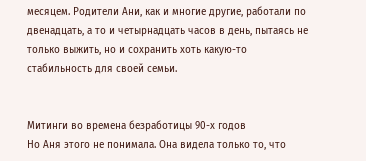месяцем. Родители Ани, как и многие другие, работали по двенадцать, а то и четырнадцать часов в день, пытаясь не только выжить, но и сохранить хоть какую-то стабильность для своей семьи.


Митинги во времена безработицы 90-х годов
Но Аня этого не понимала. Она видела только то, что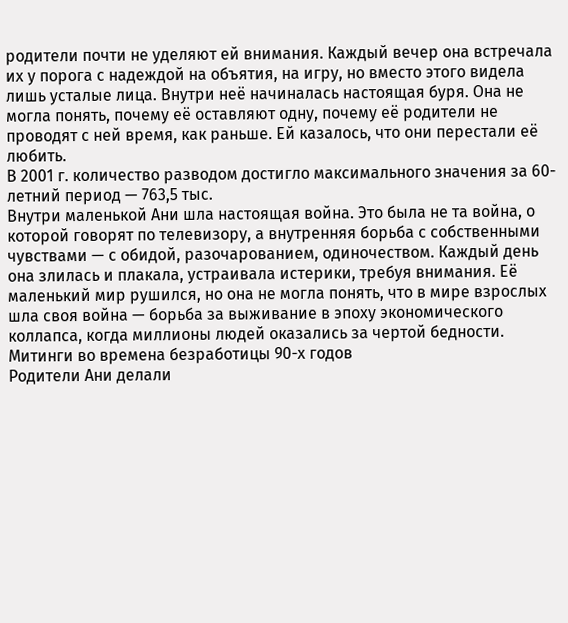родители почти не уделяют ей внимания. Каждый вечер она встречала их у порога с надеждой на объятия, на игру, но вместо этого видела лишь усталые лица. Внутри неё начиналась настоящая буря. Она не могла понять, почему её оставляют одну, почему её родители не проводят с ней время, как раньше. Ей казалось, что они перестали её любить.
В 2001 г. количество разводом достигло максимального значения за 60-летний период — 763,5 тыс.
Внутри маленькой Ани шла настоящая война. Это была не та война, о которой говорят по телевизору, а внутренняя борьба с собственными чувствами — с обидой, разочарованием, одиночеством. Каждый день она злилась и плакала, устраивала истерики, требуя внимания. Её маленький мир рушился, но она не могла понять, что в мире взрослых шла своя война — борьба за выживание в эпоху экономического коллапса, когда миллионы людей оказались за чертой бедности.
Митинги во времена безработицы 90-х годов
Родители Ани делали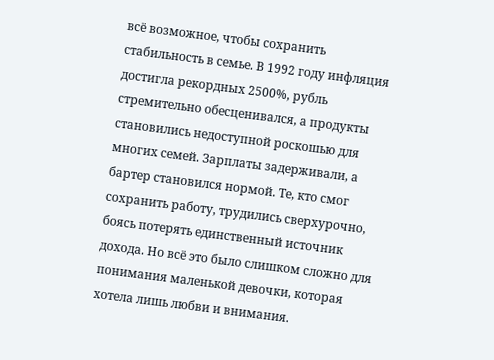всё возможное, чтобы сохранить стабильность в семье. В 1992 году инфляция достигла рекордных 2500%, рубль стремительно обесценивался, а продукты становились недоступной роскошью для многих семей. Зарплаты задерживали, а бартер становился нормой. Те, кто смог сохранить работу, трудились сверхурочно, боясь потерять единственный источник дохода. Но всё это было слишком сложно для понимания маленькой девочки, которая хотела лишь любви и внимания.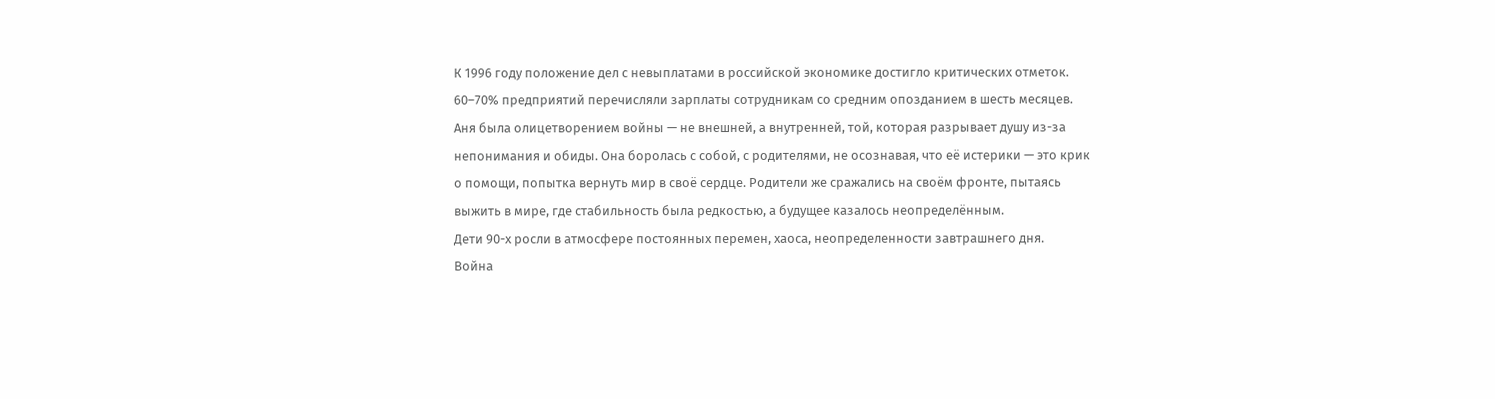К 1996 году положение дел с невыплатами в российской экономике достигло критических отметок. 60–70% предприятий перечисляли зарплаты сотрудникам со средним опозданием в шесть месяцев.
Аня была олицетворением войны — не внешней, а внутренней, той, которая разрывает душу из-за непонимания и обиды. Она боролась с собой, с родителями, не осознавая, что её истерики — это крик о помощи, попытка вернуть мир в своё сердце. Родители же сражались на своём фронте, пытаясь выжить в мире, где стабильность была редкостью, а будущее казалось неопределённым.
Дети 90-х росли в атмосфере постоянных перемен, хаоса, неопределенности завтрашнего дня.
Война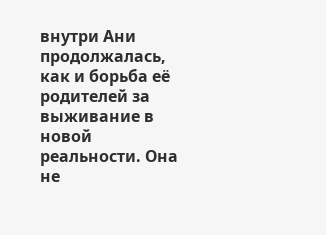внутри Ани продолжалась, как и борьба её родителей за выживание в новой реальности. Она не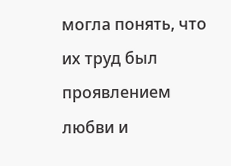могла понять, что их труд был проявлением любви и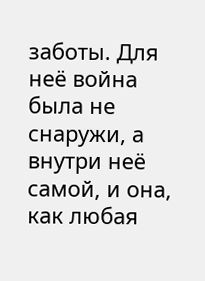заботы. Для неё война была не снаружи, а внутри неё самой, и она, как любая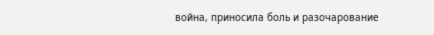война, приносила боль и разочарование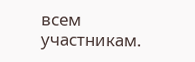всем участникам.